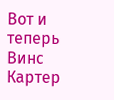Вот и теперь Винс Картер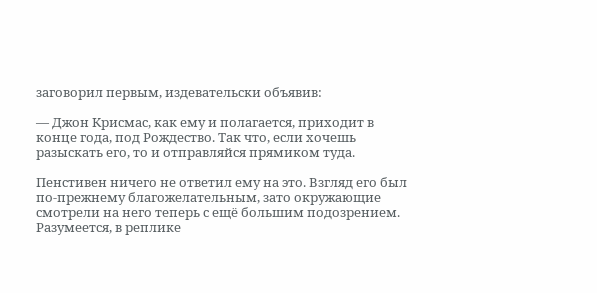заговорил первым, издевательски объявив:

— Джон Крисмас, как ему и полагается, приходит в конце года, под Рождество. Так что, если хочешь разыскать его, то и отправляйся прямиком туда.

Пенстивен ничего не ответил ему на это. Взгляд его был по-прежнему благожелательным, зато окружающие смотрели на него теперь с ещё большим подозрением. Разумеется, в реплике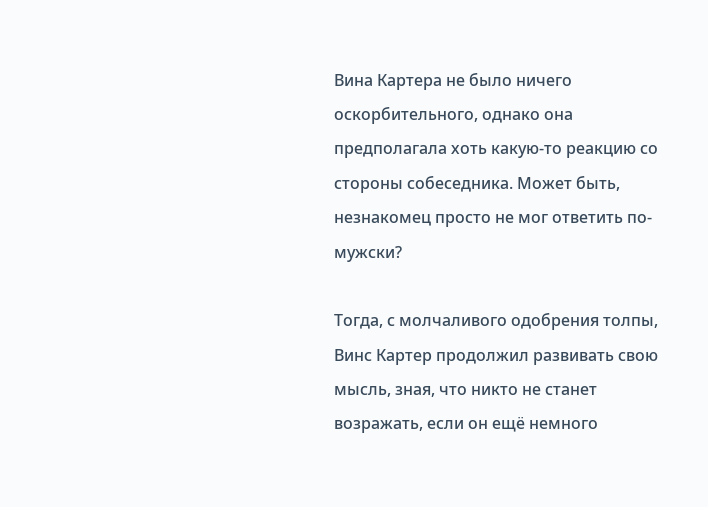Вина Картера не было ничего оскорбительного, однако она предполагала хоть какую-то реакцию со стороны собеседника. Может быть, незнакомец просто не мог ответить по-мужски?

Тогда, с молчаливого одобрения толпы, Винс Картер продолжил развивать свою мысль, зная, что никто не станет возражать, если он ещё немного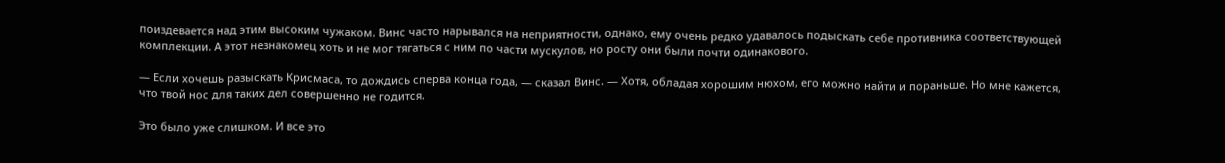поиздевается над этим высоким чужаком. Винс часто нарывался на неприятности, однако, ему очень редко удавалось подыскать себе противника соответствующей комплекции. А этот незнакомец хоть и не мог тягаться с ним по части мускулов, но росту они были почти одинакового.

— Если хочешь разыскать Крисмаса, то дождись сперва конца года, — сказал Винс. — Хотя, обладая хорошим нюхом, его можно найти и пораньше. Но мне кажется, что твой нос для таких дел совершенно не годится.

Это было уже слишком. И все это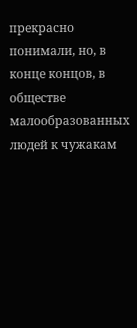прекрасно понимали, но, в конце концов, в обществе малообразованных людей к чужакам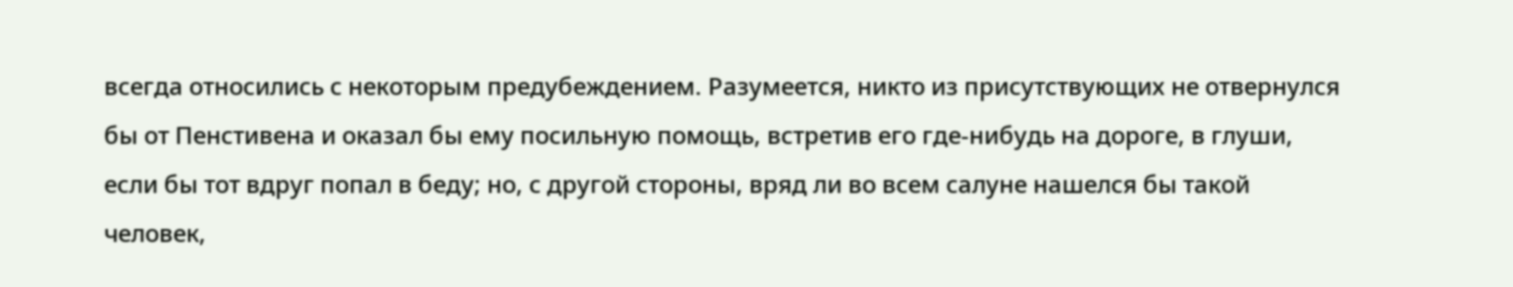всегда относились с некоторым предубеждением. Разумеется, никто из присутствующих не отвернулся бы от Пенстивена и оказал бы ему посильную помощь, встретив его где-нибудь на дороге, в глуши, если бы тот вдруг попал в беду; но, с другой стороны, вряд ли во всем салуне нашелся бы такой человек,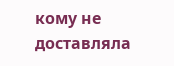кому не доставляла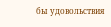бы удовольствия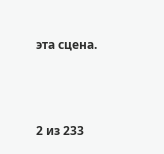эта сцена.



2 из 233